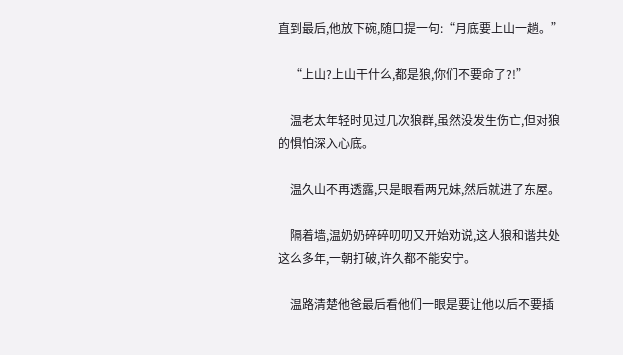直到最后,他放下碗,随口提一句:“月底要上山一趟。”

    “上山?上山干什么,都是狼,你们不要命了?!”

    温老太年轻时见过几次狼群,虽然没发生伤亡,但对狼的惧怕深入心底。

    温久山不再透露,只是眼看两兄妹,然后就进了东屋。

    隔着墙,温奶奶碎碎叨叨又开始劝说,这人狼和谐共处这么多年,一朝打破,许久都不能安宁。

    温路清楚他爸最后看他们一眼是要让他以后不要插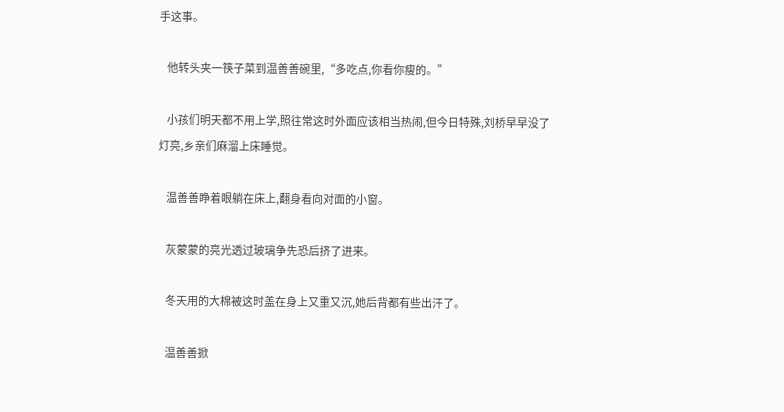手这事。

    他转头夹一筷子菜到温善善碗里,“多吃点,你看你瘦的。”

    小孩们明天都不用上学,照往常这时外面应该相当热闹,但今日特殊,刘桥早早没了灯亮,乡亲们麻溜上床睡觉。

    温善善睁着眼躺在床上,翻身看向对面的小窗。

    灰蒙蒙的亮光透过玻璃争先恐后挤了进来。

    冬天用的大棉被这时盖在身上又重又沉,她后背都有些出汗了。

    温善善掀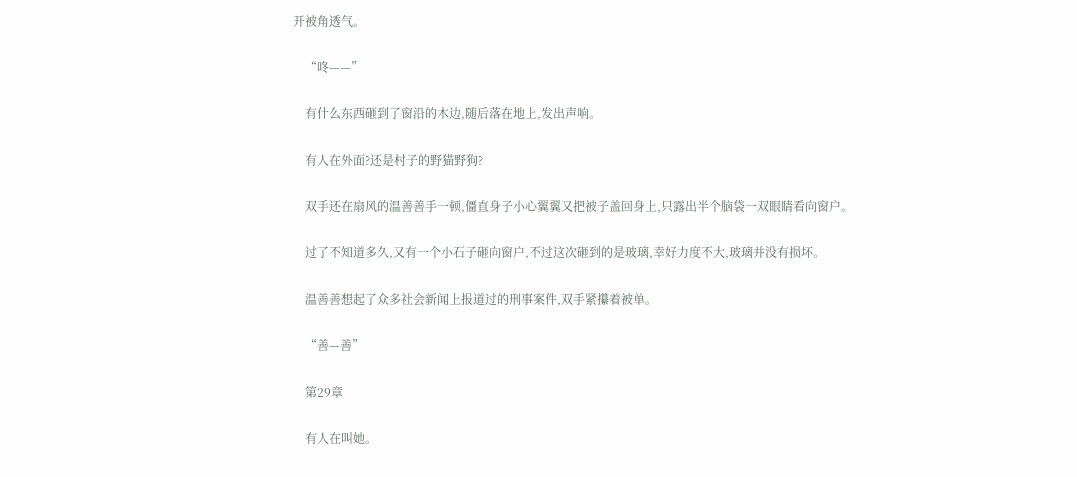开被角透气。

    “咚——”

    有什么东西砸到了窗沿的木边,随后落在地上,发出声响。

    有人在外面?还是村子的野猫野狗?

    双手还在扇风的温善善手一顿,僵直身子小心翼翼又把被子盖回身上,只露出半个脑袋一双眼睛看向窗户。

    过了不知道多久,又有一个小石子砸向窗户,不过这次砸到的是玻璃,幸好力度不大,玻璃并没有损坏。

    温善善想起了众多社会新闻上报道过的刑事案件,双手紧攥着被单。

    “善—善”

    第29章

    有人在叫她。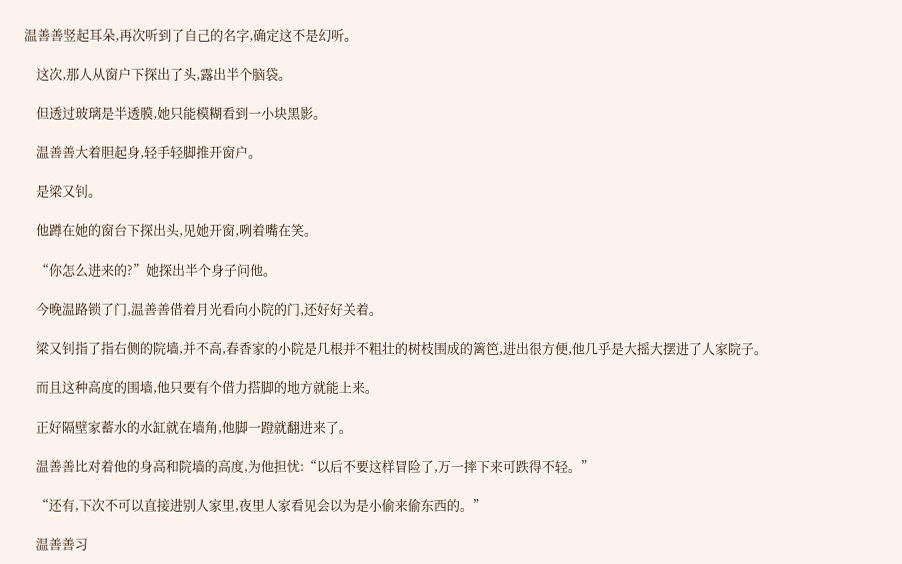温善善竖起耳朵,再次听到了自己的名字,确定这不是幻听。

    这次,那人从窗户下探出了头,露出半个脑袋。

    但透过玻璃是半透膜,她只能模糊看到一小块黑影。

    温善善大着胆起身,轻手轻脚推开窗户。

    是梁又钊。

    他蹲在她的窗台下探出头,见她开窗,咧着嘴在笑。

    “你怎么进来的?”她探出半个身子问他。

    今晚温路锁了门,温善善借着月光看向小院的门,还好好关着。

    梁又钊指了指右侧的院墙,并不高,春香家的小院是几根并不粗壮的树枝围成的篱笆,进出很方便,他几乎是大摇大摆进了人家院子。

    而且这种高度的围墙,他只要有个借力搭脚的地方就能上来。

    正好隔壁家蓄水的水缸就在墙角,他脚一蹬就翻进来了。

    温善善比对着他的身高和院墙的高度,为他担忧:“以后不要这样冒险了,万一摔下来可跌得不轻。”

    “还有,下次不可以直接进别人家里,夜里人家看见会以为是小偷来偷东西的。”

    温善善习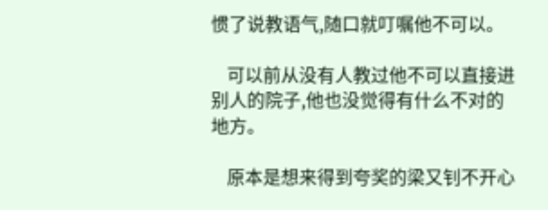惯了说教语气,随口就叮嘱他不可以。

    可以前从没有人教过他不可以直接进别人的院子,他也没觉得有什么不对的地方。

    原本是想来得到夸奖的梁又钊不开心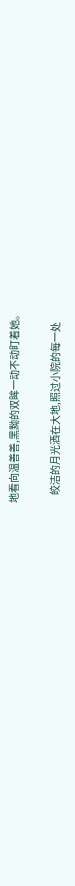地看向温善善,黑黝的双眸一动不动盯着她。

    皎洁的月光洒在大地,照过小院的每一处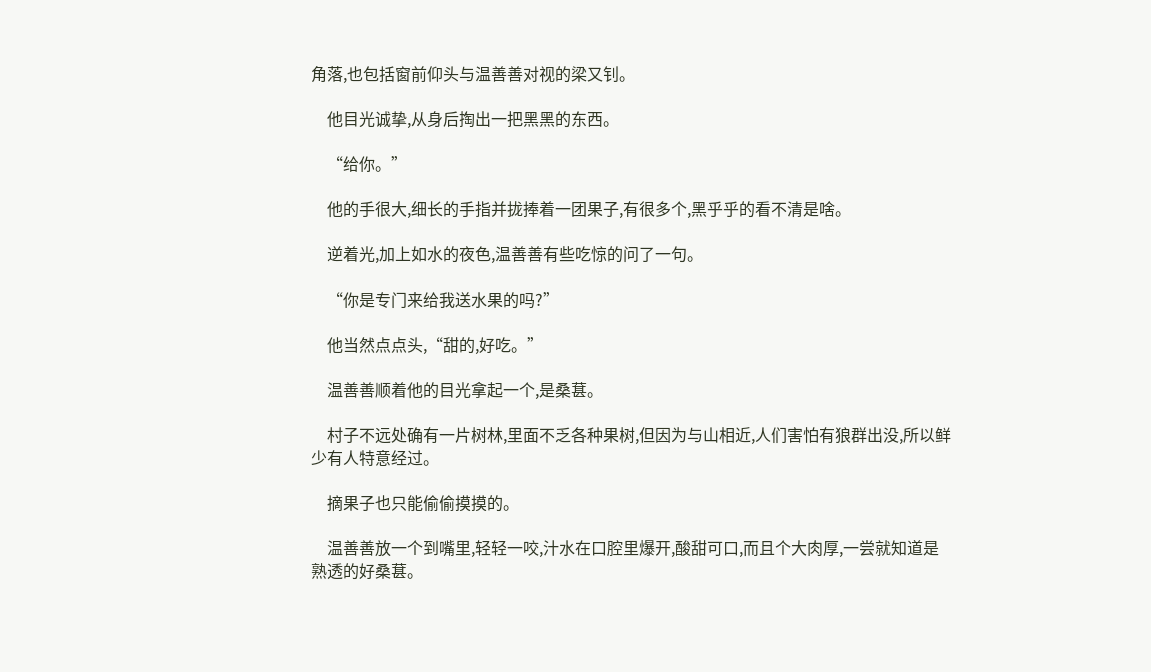角落,也包括窗前仰头与温善善对视的梁又钊。

    他目光诚挚,从身后掏出一把黑黑的东西。

    “给你。”

    他的手很大,细长的手指并拢捧着一团果子,有很多个,黑乎乎的看不清是啥。

    逆着光,加上如水的夜色,温善善有些吃惊的问了一句。

    “你是专门来给我送水果的吗?”

    他当然点点头,“甜的,好吃。”

    温善善顺着他的目光拿起一个,是桑葚。

    村子不远处确有一片树林,里面不乏各种果树,但因为与山相近,人们害怕有狼群出没,所以鲜少有人特意经过。

    摘果子也只能偷偷摸摸的。

    温善善放一个到嘴里,轻轻一咬,汁水在口腔里爆开,酸甜可口,而且个大肉厚,一尝就知道是熟透的好桑葚。